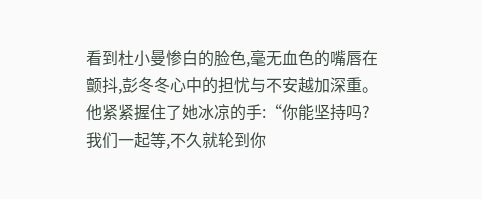看到杜小曼惨白的脸色,毫无血色的嘴唇在颤抖,彭冬冬心中的担忧与不安越加深重。他紧紧握住了她冰凉的手:“你能坚持吗?我们一起等,不久就轮到你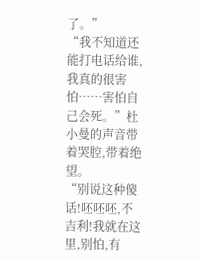了。”
“我不知道还能打电话给谁,我真的很害怕……害怕自己会死。”杜小曼的声音带着哭腔,带着绝望。
“别说这种傻话!呸呸呸,不吉利!我就在这里,别怕,有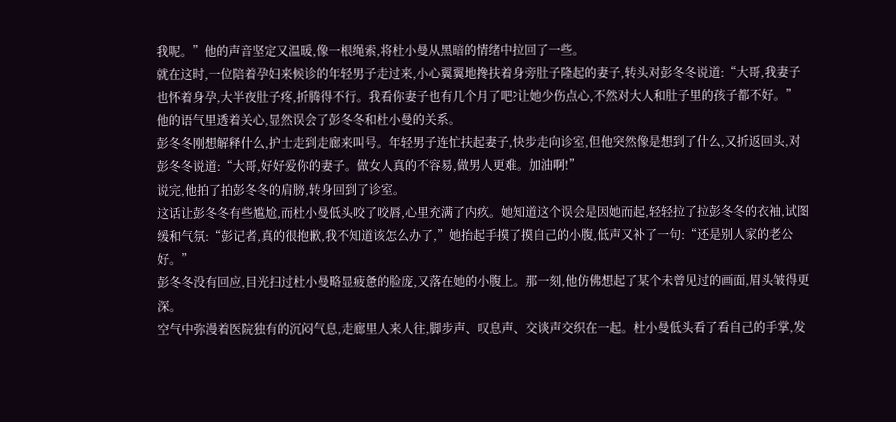我呢。”他的声音坚定又温暖,像一根绳索,将杜小曼从黑暗的情绪中拉回了一些。
就在这时,一位陪着孕妇来候诊的年轻男子走过来,小心翼翼地搀扶着身旁肚子隆起的妻子,转头对彭冬冬说道:“大哥,我妻子也怀着身孕,大半夜肚子疼,折腾得不行。我看你妻子也有几个月了吧?让她少伤点心,不然对大人和肚子里的孩子都不好。”他的语气里透着关心,显然误会了彭冬冬和杜小曼的关系。
彭冬冬刚想解释什么,护士走到走廊来叫号。年轻男子连忙扶起妻子,快步走向诊室,但他突然像是想到了什么,又折返回头,对彭冬冬说道:“大哥,好好爱你的妻子。做女人真的不容易,做男人更难。加油啊!”
说完,他拍了拍彭冬冬的肩膀,转身回到了诊室。
这话让彭冬冬有些尴尬,而杜小曼低头咬了咬唇,心里充满了内疚。她知道这个误会是因她而起,轻轻拉了拉彭冬冬的衣袖,试图缓和气氛:“彭记者,真的很抱歉,我不知道该怎么办了,”她抬起手摸了摸自己的小腹,低声又补了一句:“还是别人家的老公好。”
彭冬冬没有回应,目光扫过杜小曼略显疲惫的脸庞,又落在她的小腹上。那一刻,他仿佛想起了某个未曾见过的画面,眉头皱得更深。
空气中弥漫着医院独有的沉闷气息,走廊里人来人往,脚步声、叹息声、交谈声交织在一起。杜小曼低头看了看自己的手掌,发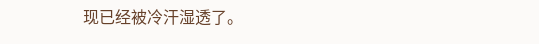现已经被冷汗湿透了。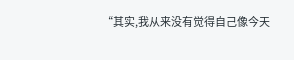“其实,我从来没有觉得自己像今天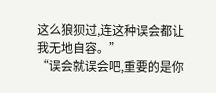这么狼狈过,连这种误会都让我无地自容。”
“误会就误会吧,重要的是你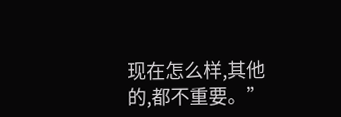现在怎么样,其他的,都不重要。”